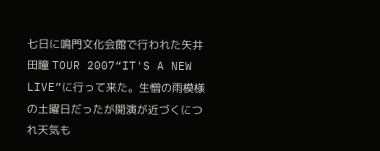七日に鳴門文化会館で行われた矢井田瞳 TOUR 2007“IT'S A NEW LIVE”に行って来た。生憎の雨模様の土曜日だったが開演が近づくにつれ天気も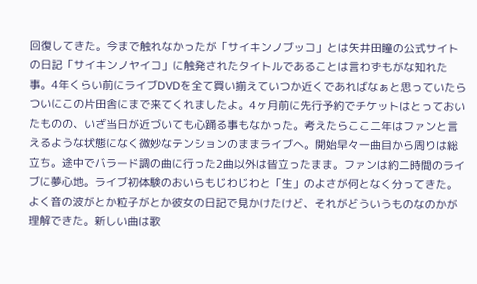回復してきた。今まで触れなかったが「サイキンノブッコ」とは矢井田瞳の公式サイトの日記「サイキンノヤイコ」に触発されたタイトルであることは言わずもがな知れた事。4年くらい前にライブDVDを全て買い揃えていつか近くであればなぁと思っていたらついにこの片田舎にまで来てくれましたよ。4ヶ月前に先行予約でチケットはとっておいたものの、いざ当日が近づいても心踊る事もなかった。考えたらここ二年はファンと言えるような状態になく微妙なテンションのままライブへ。開始早々一曲目から周りは総立ち。途中でバラード調の曲に行った2曲以外は皆立ったまま。ファンは約二時間のライブに夢心地。ライブ初体験のおいらもじわじわと「生」のよさが何となく分ってきた。よく音の波がとか粒子がとか彼女の日記で見かけたけど、それがどういうものなのかが理解できた。新しい曲は歌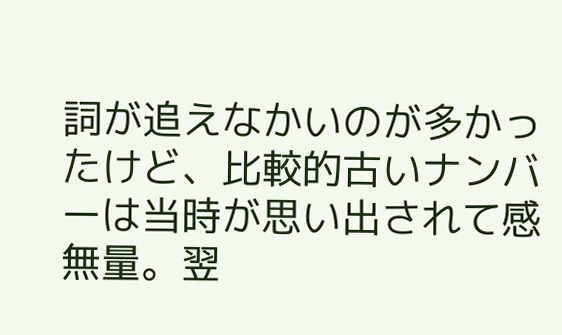詞が追えなかいのが多かったけど、比較的古いナンバーは当時が思い出されて感無量。翌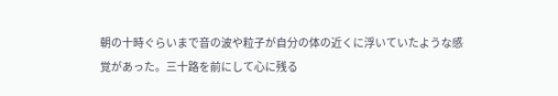朝の十時ぐらいまで音の波や粒子が自分の体の近くに浮いていたような感覚があった。三十路を前にして心に残る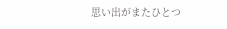思い出がまたひとつ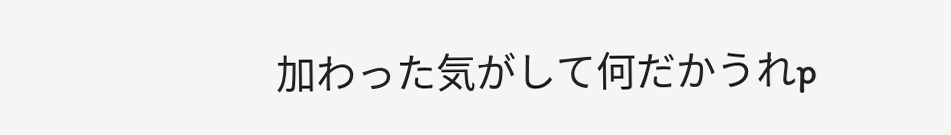加わった気がして何だかうれp